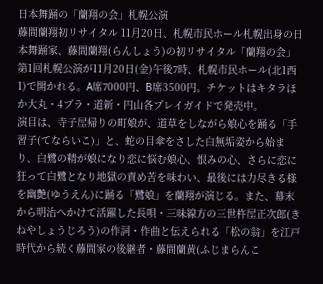日本舞踊の「蘭翔の会」札幌公演
藤間蘭翔初リサイタル 11月20日、札幌市民ホール札幌出身の日本舞踊家、藤間蘭翔(らんしょう)の初リサイタル「蘭翔の会」第1回札幌公演が11月20日(金)午後7時、札幌市民ホール(北1西1)で開かれる。A席7000円、B席3500円。チケットはキタラほか大丸・4プラ・道新・円山各プレイガイドで発売中。
演目は、寺子屋帰りの町娘が、道草をしながら娘心を踊る「手習子(てならいこ)」と、蛇の目傘をさした白無垢姿から始まり、白鷺の精が娘になり恋に悩む娘心、恨みの心、さらに恋に狂って白鷺となり地獄の責め苦を味わい、最後には力尽きる様を幽艶(ゆうえん)に踊る「鷺娘」を蘭翔が演じる。また、幕末から明治へかけて活躍した長唄・三味線方の三世杵屋正次郎(きねやしょうじろう)の作詞・作曲と伝えられる「松の翁」を江戸時代から続く藤間家の後継者・藤間蘭黄(ふじまらんこ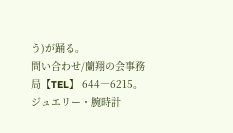う)が踊る。
問い合わせ/蘭翔の会事務局【TEL】 644―6215。
ジュエリー・腕時計